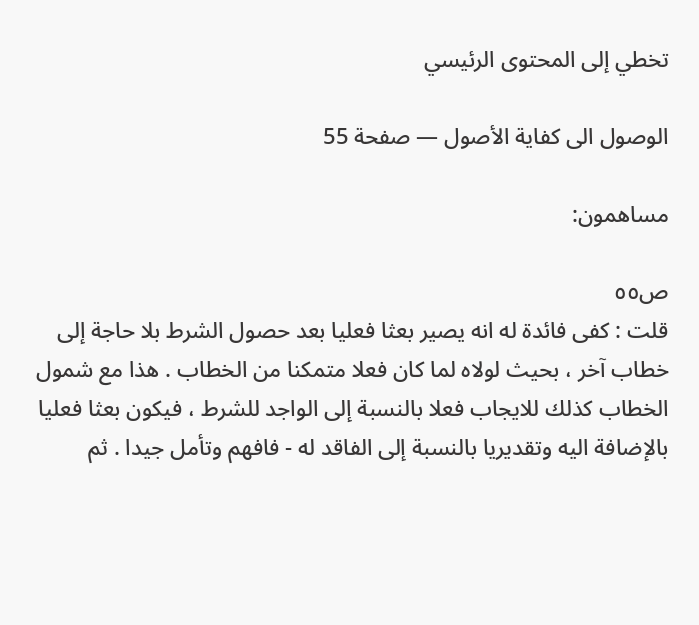تخطي إلى المحتوى الرئيسي

الوصول الى كفاية الأصول — صفحة 55

مساهمون:

ص٥٥
قلت : كفى فائدة له انه يصير بعثا فعليا بعد حصول الشرط بلا حاجة إلى خطاب آخر ، بحيث لولاه لما كان فعلا متمكنا من الخطاب . هذا مع شمول الخطاب كذلك للايجاب فعلا بالنسبة إلى الواجد للشرط ، فيكون بعثا فعليا بالإضافة اليه وتقديريا بالنسبة إلى الفاقد له - فافهم وتأمل جيدا . ثم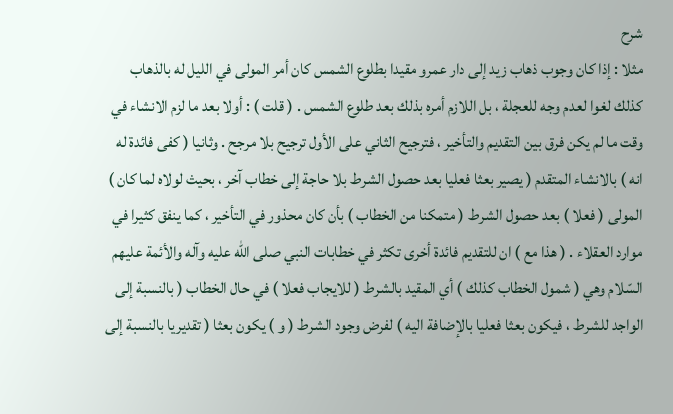شرح
مثلا : إذا كان وجوب ذهاب زيد إلى دار عمرو مقيدا بطلوع الشمس كان أمر المولى في الليل له بالذهاب كذلك لغوا لعدم وجه للعجلة ، بل اللازم أمره بذلك بعد طلوع الشمس . ( قلت ) : أولا بعد ما لزم الانشاء في وقت ما لم يكن فرق بين التقديم والتأخير ، فترجيح الثاني على الأول ترجيح بلا مرجح . وثانيا ( كفى فائدة له انه ) بالانشاء المتقدم ( يصير بعثا فعليا بعد حصول الشرط بلا حاجة إلى خطاب آخر ، بحيث لولاه لما كان ) المولى ( فعلا ) بعد حصول الشرط ( متمكنا من الخطاب ) بأن كان محذور في التأخير ، كما ينفق كثيرا في موارد العقلاء . ( هذا مع ) ان للتقديم فائدة أخرى تكثر في خطابات النبي صلى اللّه عليه وآله والأئمة عليهم السّلام وهي ( شمول الخطاب كذلك ) أي المقيد بالشرط ( للايجاب فعلا ) في حال الخطاب ( بالنسبة إلى الواجد للشرط ، فيكون بعثا فعليا بالإضافة اليه ) لفرض وجود الشرط ( و ) يكون بعثا ( تقديريا بالنسبة إلى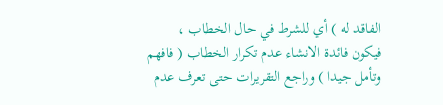الفاقد له ) أي للشرط في حال الخطاب ، فيكون فائدة الانشاء عدم تكرار الخطاب ( فافهم وتأمل جيدا ) وراجع التقريرات حتى تعرف عدم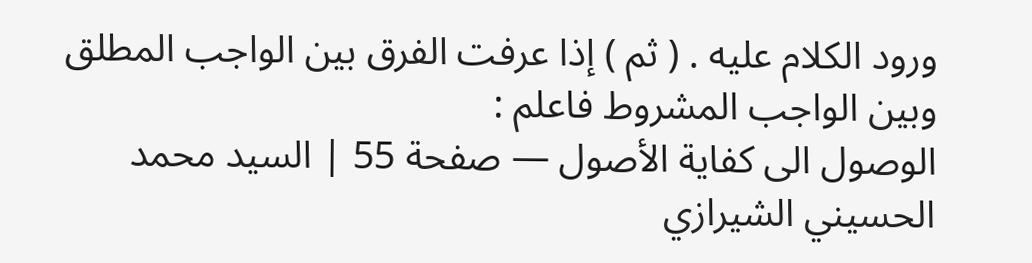ورود الكلام عليه . ( ثم ) إذا عرفت الفرق بين الواجب المطلق وبين الواجب المشروط فاعلم :
الوصول الى كفاية الأصول — صفحة 55 | السيد محمد الحسيني الشيرازي